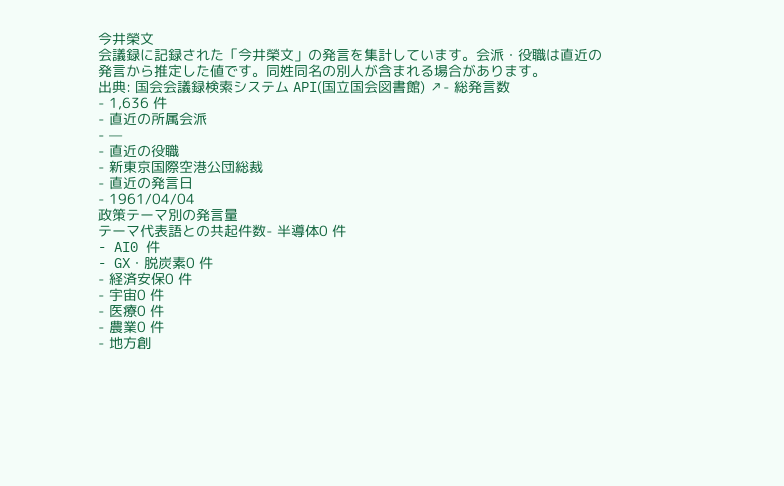今井榮文
会議録に記録された「今井榮文」の発言を集計しています。会派・役職は直近の発言から推定した値です。同姓同名の別人が含まれる場合があります。
出典: 国会会議録検索システム API(国立国会図書館) ↗- 総発言数
- 1,636 件
- 直近の所属会派
- —
- 直近の役職
- 新東京国際空港公団総裁
- 直近の発言日
- 1961/04/04
政策テーマ別の発言量
テーマ代表語との共起件数- 半導体0 件
- AI0 件
- GX・脱炭素0 件
- 経済安保0 件
- 宇宙0 件
- 医療0 件
- 農業0 件
- 地方創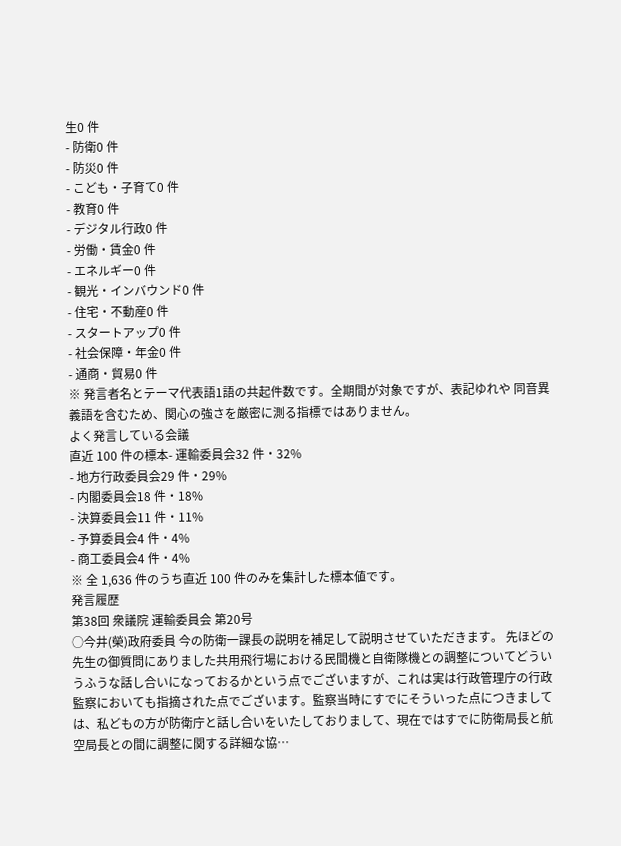生0 件
- 防衛0 件
- 防災0 件
- こども・子育て0 件
- 教育0 件
- デジタル行政0 件
- 労働・賃金0 件
- エネルギー0 件
- 観光・インバウンド0 件
- 住宅・不動産0 件
- スタートアップ0 件
- 社会保障・年金0 件
- 通商・貿易0 件
※ 発言者名とテーマ代表語1語の共起件数です。全期間が対象ですが、表記ゆれや 同音異義語を含むため、関心の強さを厳密に測る指標ではありません。
よく発言している会議
直近 100 件の標本- 運輸委員会32 件・32%
- 地方行政委員会29 件・29%
- 内閣委員会18 件・18%
- 決算委員会11 件・11%
- 予算委員会4 件・4%
- 商工委員会4 件・4%
※ 全 1,636 件のうち直近 100 件のみを集計した標本値です。
発言履歴
第38回 衆議院 運輸委員会 第20号
○今井(榮)政府委員 今の防衛一課長の説明を補足して説明させていただきます。 先ほどの先生の御質問にありました共用飛行場における民間機と自衛隊機との調整についてどういうふうな話し合いになっておるかという点でございますが、これは実は行政管理庁の行政監察においても指摘された点でございます。監察当時にすでにそういった点につきましては、私どもの方が防衛庁と話し合いをいたしておりまして、現在ではすでに防衛局長と航空局長との間に調整に関する詳細な協…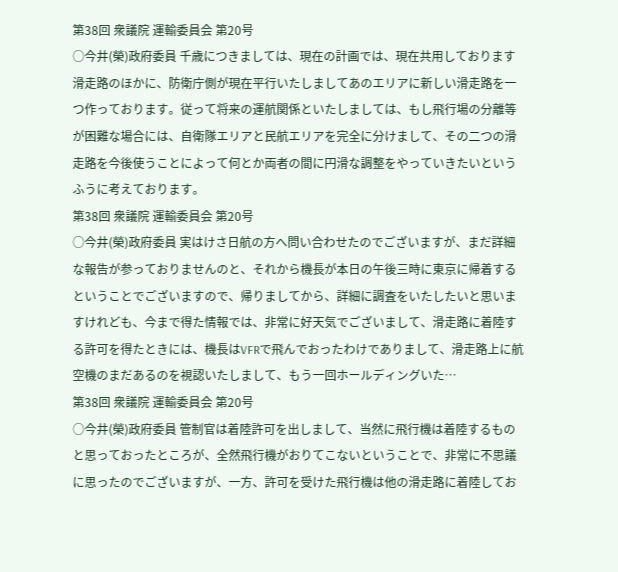第38回 衆議院 運輸委員会 第20号
○今井(榮)政府委員 千歳につきましては、現在の計画では、現在共用しております滑走路のほかに、防衛庁側が現在平行いたしましてあのエリアに新しい滑走路を一つ作っております。従って将来の運航関係といたしましては、もし飛行場の分離等が困難な場合には、自衛隊エリアと民航エリアを完全に分けまして、その二つの滑走路を今後使うことによって何とか両者の間に円滑な調整をやっていきたいというふうに考えております。
第38回 衆議院 運輸委員会 第20号
○今井(榮)政府委員 実はけさ日航の方へ問い合わせたのでございますが、まだ詳細な報告が参っておりませんのと、それから機長が本日の午後三時に東京に帰着するということでございますので、帰りましてから、詳細に調査をいたしたいと思いますけれども、今まで得た情報では、非常に好天気でございまして、滑走路に着陸する許可を得たときには、機長はVFRで飛んでおったわけでありまして、滑走路上に航空機のまだあるのを視認いたしまして、もう一回ホールディングいた…
第38回 衆議院 運輸委員会 第20号
○今井(榮)政府委員 管制官は着陸許可を出しまして、当然に飛行機は着陸するものと思っておったところが、全然飛行機がおりてこないということで、非常に不思議に思ったのでございますが、一方、許可を受けた飛行機は他の滑走路に着陸してお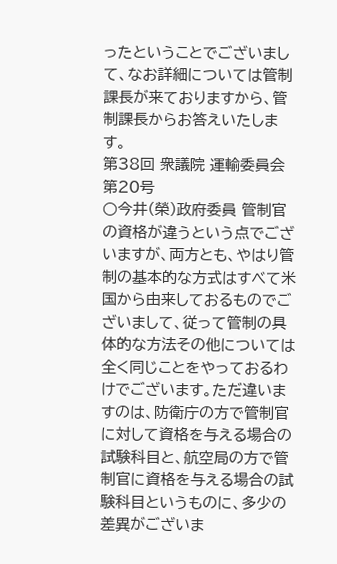ったということでございまして、なお詳細については管制課長が来ておりますから、管制課長からお答えいたします。
第38回 衆議院 運輸委員会 第20号
○今井(榮)政府委員 管制官の資格が違うという点でございますが、両方とも、やはり管制の基本的な方式はすべて米国から由来しておるものでございまして、従って管制の具体的な方法その他については全く同じことをやっておるわけでございます。ただ違いますのは、防衛庁の方で管制官に対して資格を与える場合の試験科目と、航空局の方で管制官に資格を与える場合の試験科目というものに、多少の差異がございま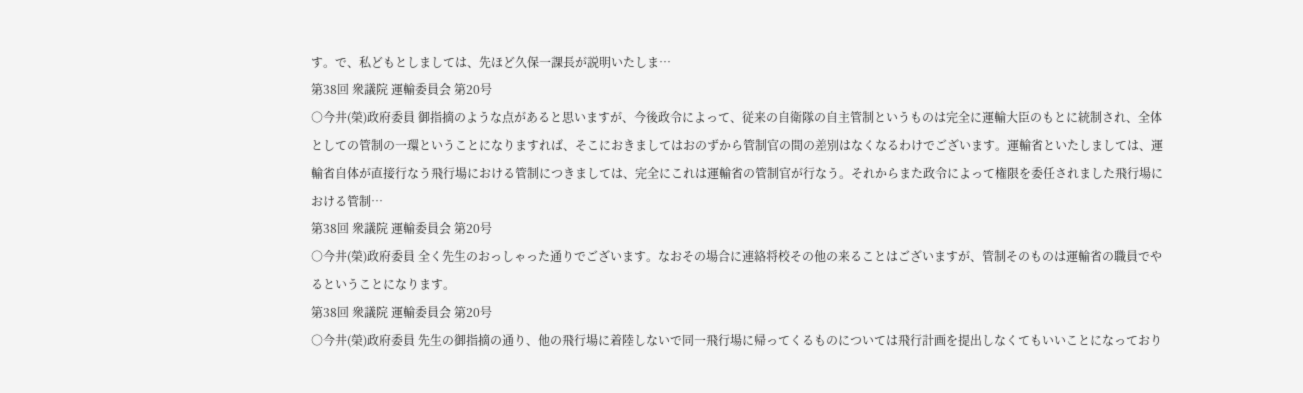す。で、私どもとしましては、先ほど久保一課長が説明いたしま…
第38回 衆議院 運輸委員会 第20号
○今井(榮)政府委員 御指摘のような点があると思いますが、今後政令によって、従来の自衛隊の自主管制というものは完全に運輸大臣のもとに統制され、全体としての管制の一環ということになりますれば、そこにおきましてはおのずから管制官の間の差別はなくなるわけでございます。運輸省といたしましては、運輸省自体が直接行なう飛行場における管制につきましては、完全にこれは運輸省の管制官が行なう。それからまた政令によって権限を委任されました飛行場における管制…
第38回 衆議院 運輸委員会 第20号
○今井(榮)政府委員 全く先生のおっしゃった通りでございます。なおその場合に連絡将校その他の来ることはございますが、管制そのものは運輸省の職員でやるということになります。
第38回 衆議院 運輸委員会 第20号
○今井(榮)政府委員 先生の御指摘の通り、他の飛行場に着陸しないで同一飛行場に帰ってくるものについては飛行計画を提出しなくてもいいことになっており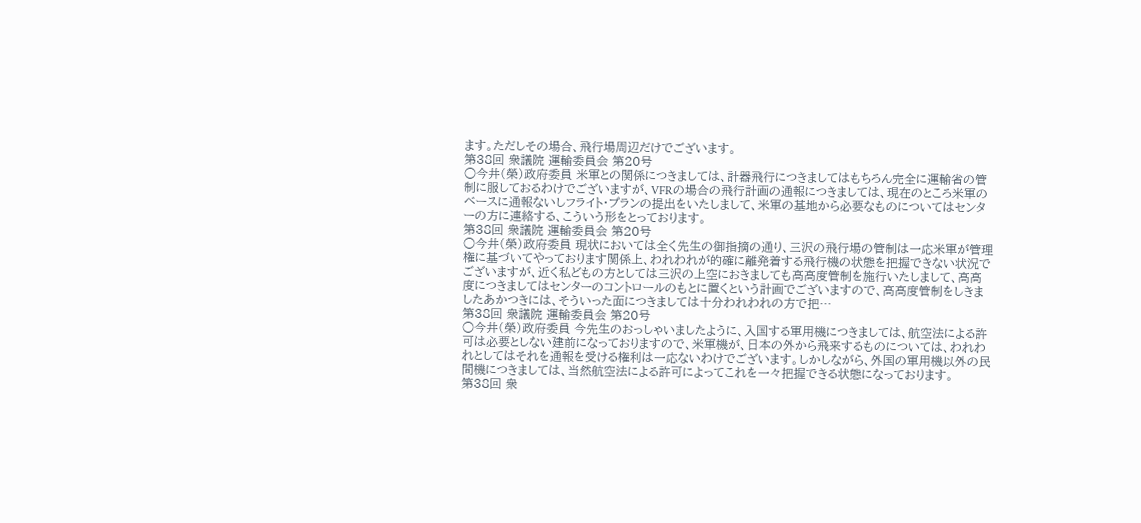ます。ただしその場合、飛行場周辺だけでございます。
第38回 衆議院 運輸委員会 第20号
○今井(榮)政府委員 米軍との関係につきましては、計器飛行につきましてはもちろん完全に運輸省の管制に服しておるわけでございますが、VFRの場合の飛行計画の通報につきましては、現在のところ米軍のベースに通報ないしフライト・プランの提出をいたしまして、米軍の基地から必要なものについてはセンターの方に連絡する、こういう形をとっております。
第38回 衆議院 運輸委員会 第20号
○今井(榮)政府委員 現状においては全く先生の御指摘の通り、三沢の飛行場の管制は一応米軍が管理権に基づいてやっております関係上、われわれが的確に離発着する飛行機の状態を把握できない状況でございますが、近く私どもの方としては三沢の上空におきましても高高度管制を施行いたしまして、高高度につきましてはセンターのコントロールのもとに置くという計画でございますので、高高度管制をしきましたあかつきには、そういった面につきましては十分われわれの方で把…
第38回 衆議院 運輸委員会 第20号
○今井(榮)政府委員 今先生のおっしゃいましたように、入国する軍用機につきましては、航空法による許可は必要としない建前になっておりますので、米軍機が、日本の外から飛来するものについては、われわれとしてはそれを通報を受ける権利は一応ないわけでございます。しかしながら、外国の軍用機以外の民間機につきましては、当然航空法による許可によってこれを一々把握できる状態になっております。
第38回 衆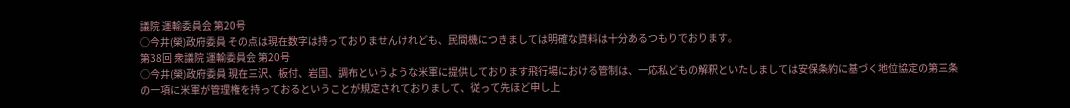議院 運輸委員会 第20号
○今井(榮)政府委員 その点は現在数字は持っておりませんけれども、民間機につきましては明確な資料は十分あるつもりでおります。
第38回 衆議院 運輸委員会 第20号
○今井(榮)政府委員 現在三沢、板付、岩国、調布というような米軍に提供しております飛行場における管制は、一応私どもの解釈といたしましては安保条約に基づく地位協定の第三条の一項に米軍が管理権を持っておるということが規定されておりまして、従って先ほど申し上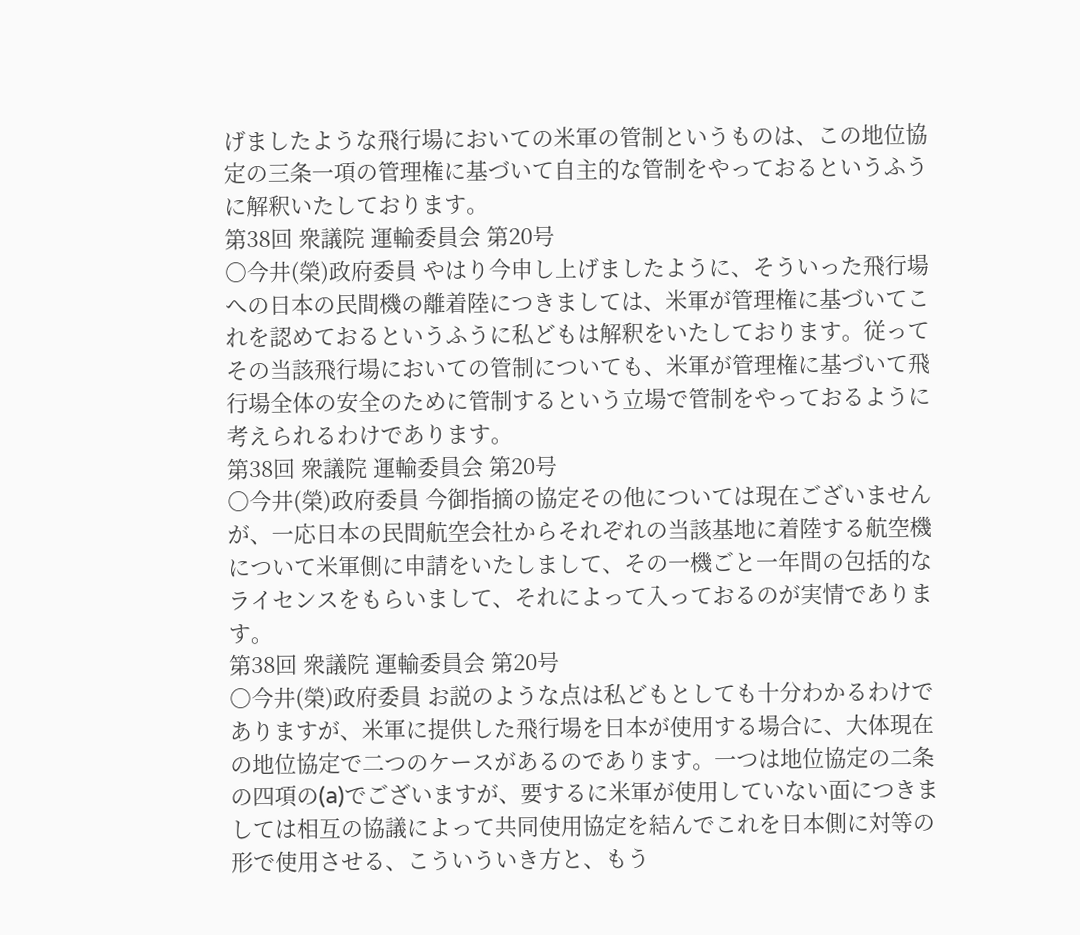げましたような飛行場においての米軍の管制というものは、この地位協定の三条一項の管理権に基づいて自主的な管制をやっておるというふうに解釈いたしております。
第38回 衆議院 運輸委員会 第20号
○今井(榮)政府委員 やはり今申し上げましたように、そういった飛行場への日本の民間機の離着陸につきましては、米軍が管理権に基づいてこれを認めておるというふうに私どもは解釈をいたしております。従ってその当該飛行場においての管制についても、米軍が管理権に基づいて飛行場全体の安全のために管制するという立場で管制をやっておるように考えられるわけであります。
第38回 衆議院 運輸委員会 第20号
○今井(榮)政府委員 今御指摘の協定その他については現在ございませんが、一応日本の民間航空会社からそれぞれの当該基地に着陸する航空機について米軍側に申請をいたしまして、その一機ごと一年間の包括的なライセンスをもらいまして、それによって入っておるのが実情であります。
第38回 衆議院 運輸委員会 第20号
○今井(榮)政府委員 お説のような点は私どもとしても十分わかるわけでありますが、米軍に提供した飛行場を日本が使用する場合に、大体現在の地位協定で二つのケースがあるのであります。一つは地位協定の二条の四項の(a)でございますが、要するに米軍が使用していない面につきましては相互の協議によって共同使用協定を結んでこれを日本側に対等の形で使用させる、こういういき方と、もう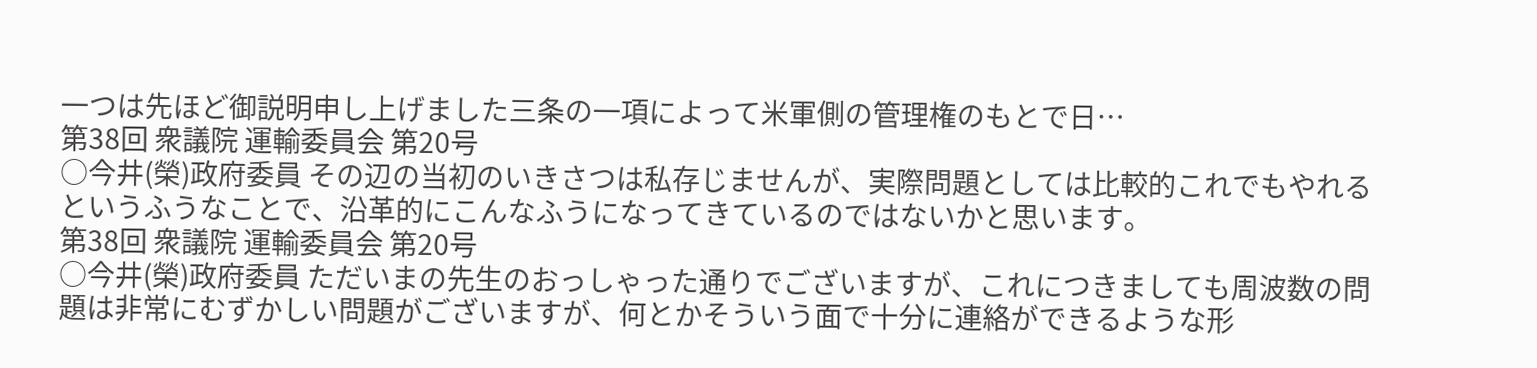一つは先ほど御説明申し上げました三条の一項によって米軍側の管理権のもとで日…
第38回 衆議院 運輸委員会 第20号
○今井(榮)政府委員 その辺の当初のいきさつは私存じませんが、実際問題としては比較的これでもやれるというふうなことで、沿革的にこんなふうになってきているのではないかと思います。
第38回 衆議院 運輸委員会 第20号
○今井(榮)政府委員 ただいまの先生のおっしゃった通りでございますが、これにつきましても周波数の問題は非常にむずかしい問題がございますが、何とかそういう面で十分に連絡ができるような形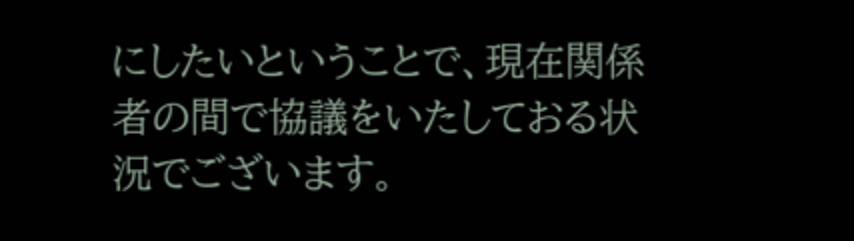にしたいということで、現在関係者の間で協議をいたしておる状況でございます。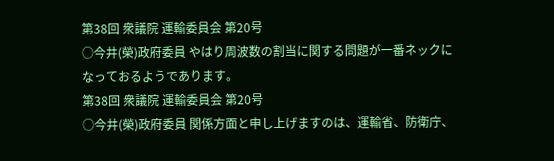第38回 衆議院 運輸委員会 第20号
○今井(榮)政府委員 やはり周波数の割当に関する問題が一番ネックになっておるようであります。
第38回 衆議院 運輸委員会 第20号
○今井(榮)政府委員 関係方面と申し上げますのは、運輸省、防衛庁、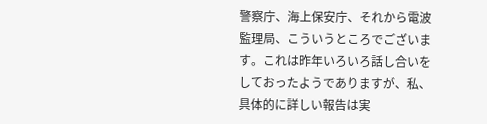警察庁、海上保安庁、それから電波監理局、こういうところでございます。これは昨年いろいろ話し合いをしておったようでありますが、私、具体的に詳しい報告は実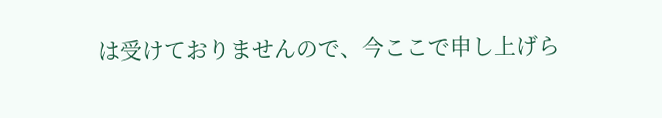は受けておりませんので、今ここで申し上げら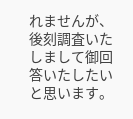れませんが、後刻調査いたしまして御回答いたしたいと思います。